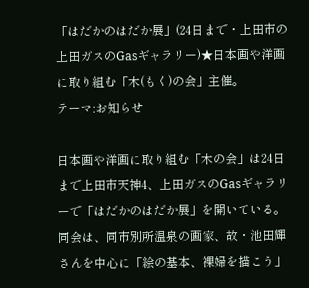「はだかのはだか展」(24日まで・上田市の上田ガスのGasギャラリー)★日本画や洋画に取り組む「木(もく)の会」主催。
テーマ:お知らせ

日本画や洋画に取り組む「木の会」は24日まで上田市天神4、上田ガスのGasギャラリーで「はだかのはだか展」を開いている。
同会は、同市別所温泉の画家、故・池田輝さんを中心に「絵の基本、裸婦を描こう」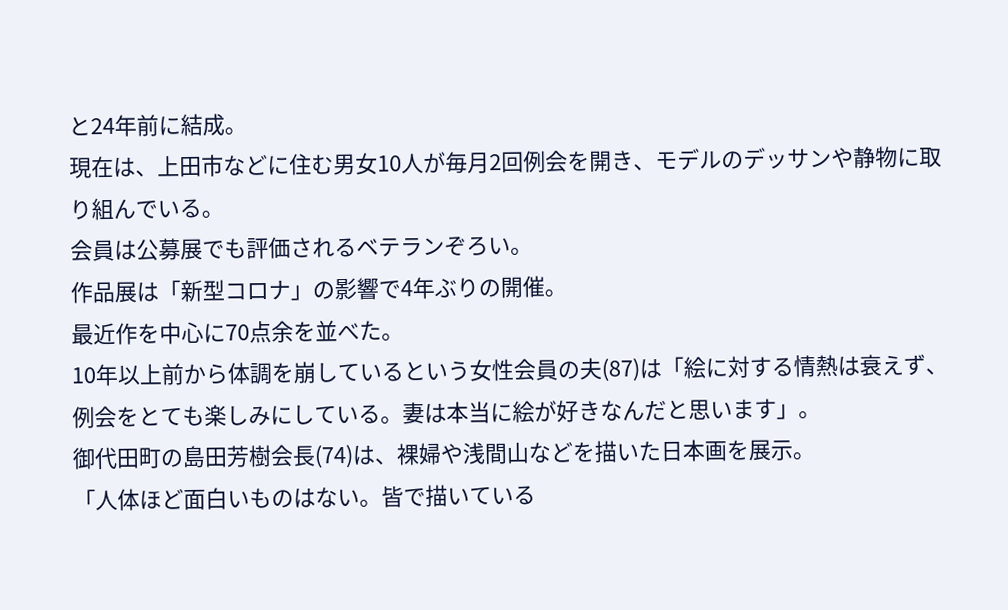と24年前に結成。
現在は、上田市などに住む男女10人が毎月2回例会を開き、モデルのデッサンや静物に取り組んでいる。
会員は公募展でも評価されるベテランぞろい。
作品展は「新型コロナ」の影響で4年ぶりの開催。
最近作を中心に70点余を並べた。
10年以上前から体調を崩しているという女性会員の夫(87)は「絵に対する情熱は衰えず、例会をとても楽しみにしている。妻は本当に絵が好きなんだと思います」。
御代田町の島田芳樹会長(74)は、裸婦や浅間山などを描いた日本画を展示。
「人体ほど面白いものはない。皆で描いている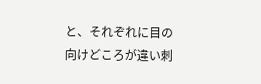と、それぞれに目の向けどころが違い刺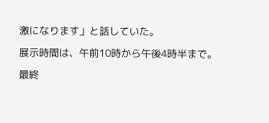激になります」と話していた。
展示時間は、午前10時から午後4時半まで。
最終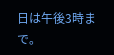日は午後3時まで。